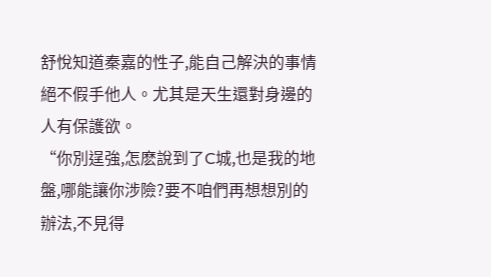舒悅知道秦嘉的性子,能自己解決的事情絕不假手他人。尤其是天生還對身邊的人有保護欲。
“你別逞強,怎麽說到了C城,也是我的地盤,哪能讓你涉險?要不咱們再想想別的辦法,不見得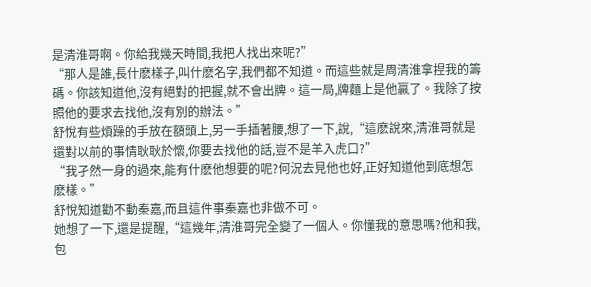是清淮哥啊。你給我幾天時間,我把人找出來呢?”
“那人是誰,長什麽樣子,叫什麽名字,我們都不知道。而這些就是周清淮拿捏我的籌碼。你該知道他,沒有絕對的把握,就不會出牌。這一局,牌麵上是他贏了。我除了按照他的要求去找他,沒有別的辦法。”
舒悅有些煩躁的手放在額頭上,另一手插著腰,想了一下,說,“這麽說來,清淮哥就是還對以前的事情耿耿於懷,你要去找他的話,豈不是羊入虎口?”
“我孑然一身的過來,能有什麽他想要的呢?何況去見他也好,正好知道他到底想怎麽樣。”
舒悅知道勸不動秦嘉,而且這件事秦嘉也非做不可。
她想了一下,還是提醒,“這幾年,清淮哥完全變了一個人。你懂我的意思嗎?他和我,包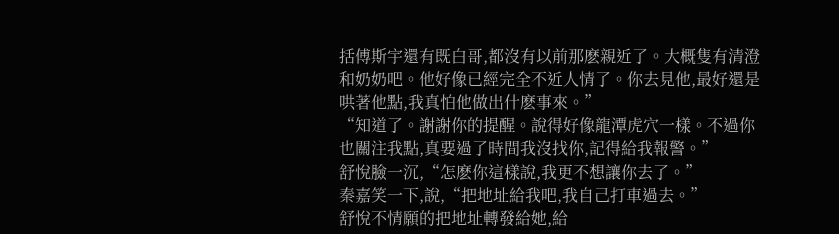括傅斯宇還有既白哥,都沒有以前那麽親近了。大概隻有清澄和奶奶吧。他好像已經完全不近人情了。你去見他,最好還是哄著他點,我真怕他做出什麽事來。”
“知道了。謝謝你的提醒。說得好像龍潭虎穴一樣。不過你也關注我點,真要過了時間我沒找你,記得給我報警。”
舒悅臉一沉,“怎麽你這樣說,我更不想讓你去了。”
秦嘉笑一下,說,“把地址給我吧,我自己打車過去。”
舒悅不情願的把地址轉發給她,給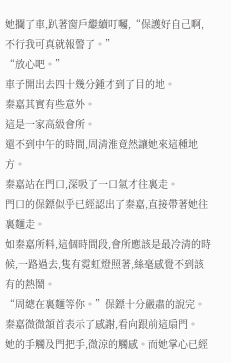她攔了車,趴著窗戶繼續叮囑,“保護好自己啊,不行我可真就報警了。”
“放心吧。”
車子開出去四十幾分鍾才到了目的地。
秦嘉其實有些意外。
這是一家高級會所。
還不到中午的時間,周清淮竟然讓她來這種地方。
秦嘉站在門口,深吸了一口氣才往裏走。
門口的保鏢似乎已經認出了秦嘉,直接帶著她往裏麵走。
如秦嘉所料,這個時間段,會所應該是最冷清的時候,一路過去,隻有霓虹燈照著,絲毫感覺不到該有的熱鬧。
“周總在裏麵等你。”保鏢十分嚴肅的說完。
秦嘉微微頷首表示了感謝,看向跟前這扇門。
她的手觸及門把手,微涼的觸感。而她掌心已經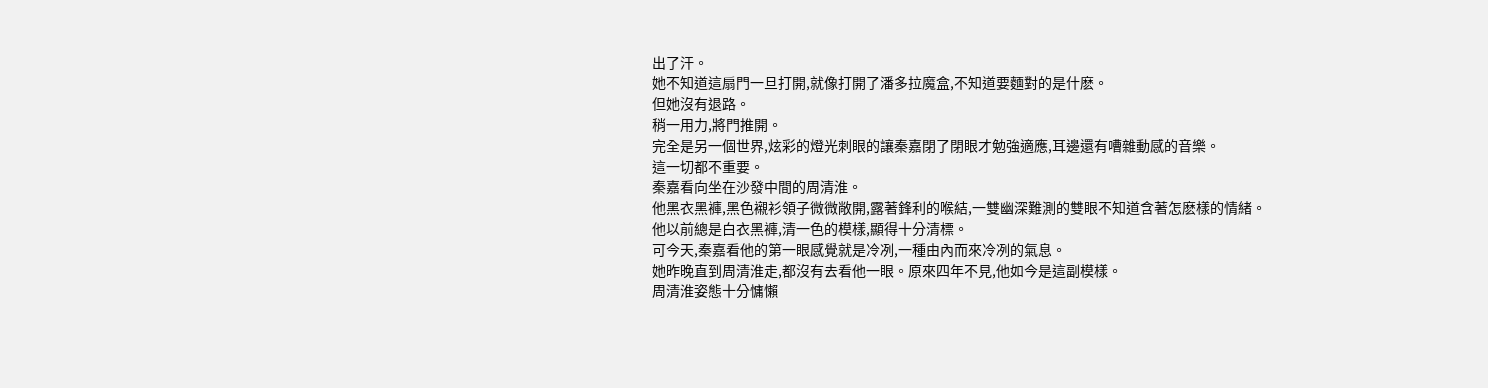出了汗。
她不知道這扇門一旦打開,就像打開了潘多拉魔盒,不知道要麵對的是什麽。
但她沒有退路。
稍一用力,將門推開。
完全是另一個世界,炫彩的燈光刺眼的讓秦嘉閉了閉眼才勉強適應,耳邊還有嘈雜動感的音樂。
這一切都不重要。
秦嘉看向坐在沙發中間的周清淮。
他黑衣黑褲,黑色襯衫領子微微敞開,露著鋒利的喉結,一雙幽深難測的雙眼不知道含著怎麽樣的情緒。
他以前總是白衣黑褲,清一色的模樣,顯得十分清標。
可今天,秦嘉看他的第一眼感覺就是冷冽,一種由內而來冷冽的氣息。
她昨晚直到周清淮走,都沒有去看他一眼。原來四年不見,他如今是這副模樣。
周清淮姿態十分慵懶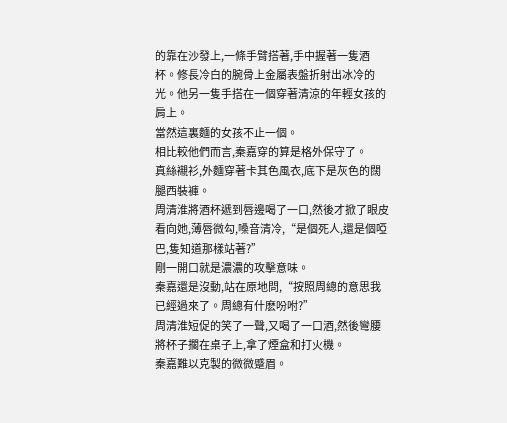的靠在沙發上,一條手臂搭著,手中握著一隻酒杯。修長冷白的腕骨上金屬表盤折射出冰冷的光。他另一隻手搭在一個穿著清涼的年輕女孩的肩上。
當然這裏麵的女孩不止一個。
相比較他們而言,秦嘉穿的算是格外保守了。
真絲襯衫,外麵穿著卡其色風衣,底下是灰色的闊腿西裝褲。
周清淮將酒杯遞到唇邊喝了一口,然後才掀了眼皮看向她,薄唇微勾,嗓音清冷,“是個死人,還是個啞巴,隻知道那樣站著?”
剛一開口就是濃濃的攻擊意味。
秦嘉還是沒動,站在原地問,“按照周總的意思我已經過來了。周總有什麽吩咐?”
周清淮短促的笑了一聲,又喝了一口酒,然後彎腰將杯子擱在桌子上,拿了煙盒和打火機。
秦嘉難以克製的微微蹙眉。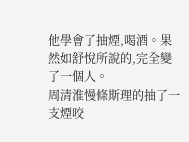他學會了抽煙,喝酒。果然如舒悅所說的,完全變了一個人。
周清淮慢條斯理的抽了一支煙咬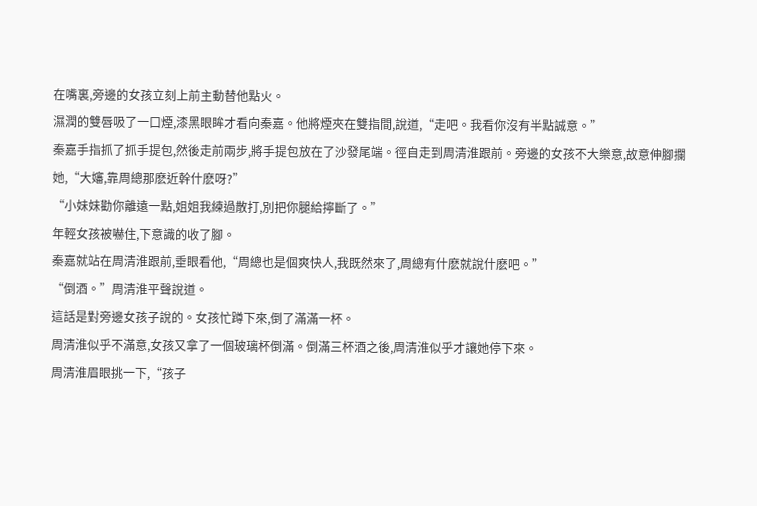在嘴裏,旁邊的女孩立刻上前主動替他點火。
濕潤的雙唇吸了一口煙,漆黑眼眸才看向秦嘉。他將煙夾在雙指間,說道,“走吧。我看你沒有半點誠意。”
秦嘉手指抓了抓手提包,然後走前兩步,將手提包放在了沙發尾端。徑自走到周清淮跟前。旁邊的女孩不大樂意,故意伸腳攔她,“大嬸,靠周總那麽近幹什麽呀?”
“小妹妹勸你離遠一點,姐姐我練過散打,別把你腿給擰斷了。”
年輕女孩被嚇住,下意識的收了腳。
秦嘉就站在周清淮跟前,垂眼看他,“周總也是個爽快人,我既然來了,周總有什麽就說什麽吧。”
“倒酒。”周清淮平聲說道。
這話是對旁邊女孩子說的。女孩忙蹲下來,倒了滿滿一杯。
周清淮似乎不滿意,女孩又拿了一個玻璃杯倒滿。倒滿三杯酒之後,周清淮似乎才讓她停下來。
周清淮眉眼挑一下,“孩子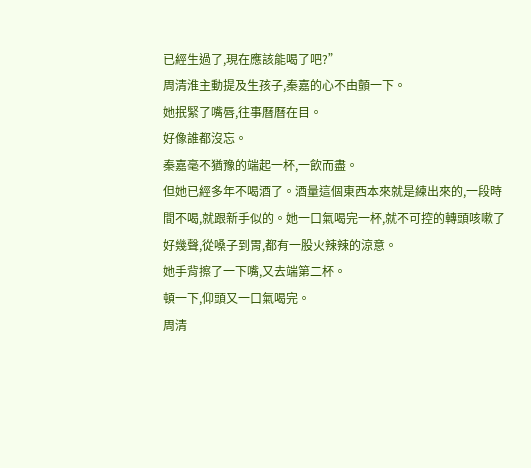已經生過了,現在應該能喝了吧?”
周清淮主動提及生孩子,秦嘉的心不由顫一下。
她抿緊了嘴唇,往事曆曆在目。
好像誰都沒忘。
秦嘉毫不猶豫的端起一杯,一飲而盡。
但她已經多年不喝酒了。酒量這個東西本來就是練出來的,一段時間不喝,就跟新手似的。她一口氣喝完一杯,就不可控的轉頭咳嗽了好幾聲,從嗓子到胃,都有一股火辣辣的涼意。
她手背擦了一下嘴,又去端第二杯。
頓一下,仰頭又一口氣喝完。
周清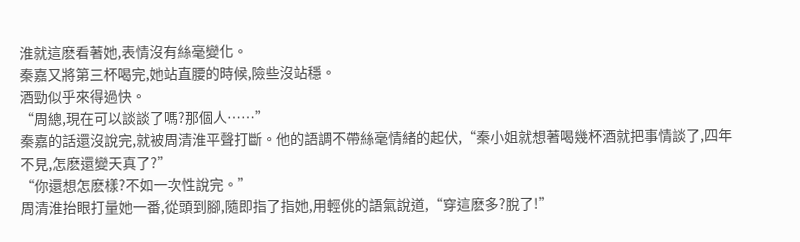淮就這麽看著她,表情沒有絲毫變化。
秦嘉又將第三杯喝完,她站直腰的時候,險些沒站穩。
酒勁似乎來得過快。
“周總,現在可以談談了嗎?那個人……”
秦嘉的話還沒說完,就被周清淮平聲打斷。他的語調不帶絲毫情緒的起伏,“秦小姐就想著喝幾杯酒就把事情談了,四年不見,怎麽還變天真了?”
“你還想怎麽樣?不如一次性說完。”
周清淮抬眼打量她一番,從頭到腳,隨即指了指她,用輕佻的語氣說道,“穿這麽多?脫了!”